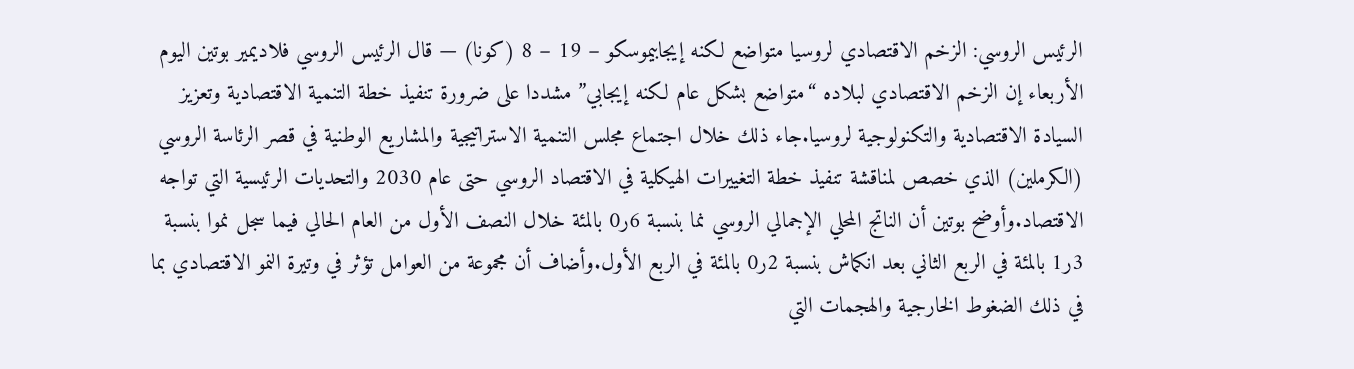الرئيس الروسي: الزخم الاقتصادي لروسيا متواضع لكنه إيجابيموسكو – 19 – 8 (كونا) — قال الرئيس الروسي فلاديمير بوتين اليوم الأربعاء إن الزخم الاقتصادي لبلاده “متواضع بشكل عام لكنه إيجابي” مشددا على ضرورة تنفيذ خطة التنمية الاقتصادية وتعزيز السيادة الاقتصادية والتكنولوجية لروسيا.جاء ذلك خلال اجتماع مجلس التنمية الاستراتيجية والمشاريع الوطنية في قصر الرئاسة الروسي (الكرملين) الذي خصص لمناقشة تنفيذ خطة التغييرات الهيكلية في الاقتصاد الروسي حتى عام 2030 والتحديات الرئيسية التي تواجه الاقتصاد.وأوضح بوتين أن الناتج المحلي الإجمالي الروسي نما بنسبة 6ر0 بالمئة خلال النصف الأول من العام الحالي فيما سجل نموا بنسبة 3ر1 بالمئة في الربع الثاني بعد انكماش بنسبة 2ر0 بالمئة في الربع الأول.وأضاف أن مجموعة من العوامل تؤثر في وتيرة النمو الاقتصادي بما في ذلك الضغوط الخارجية والهجمات التي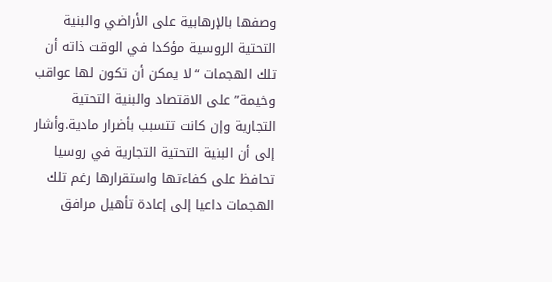وصفها بالإرهابية على الأراضي والبنية التحتية الروسية مؤكدا في الوقت ذاته أن تلك الهجمات “لا يمكن أن تكون لها عواقب وخيمة” على الاقتصاد والبنية التحتية التجارية وإن كانت تتسبب بأضرار مادية.وأشار إلى أن البنية التحتية التجارية في روسيا تحافظ على كفاءتها واستقرارها رغم تلك الهجمات داعيا إلى إعادة تأهيل مرافق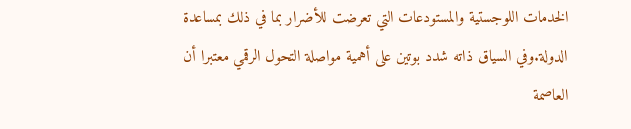الخدمات اللوجستية والمستودعات التي تعرضت للأضرار بما في ذلك بمساعدة الدولة.وفي السياق ذاته شدد بوتين على أهمية مواصلة التحول الرقمي معتبرا أن العاصمة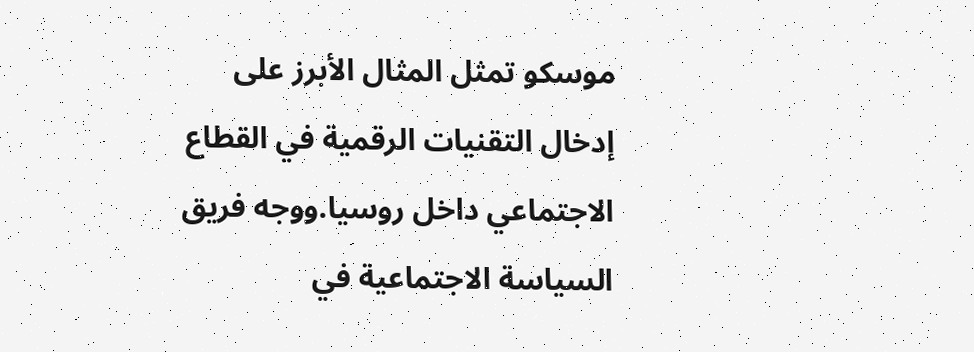موسكو تمثل المثال الأبرز على إدخال التقنيات الرقمية في القطاع الاجتماعي داخل روسيا.ووجه فريق السياسة الاجتماعية في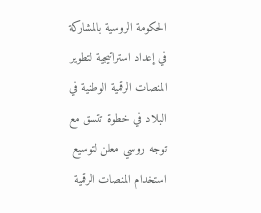الحكومة الروسية بالمشاركة في إعداد استراتيجية لتطوير المنصات الرقمية الوطنية في البلاد في خطوة تتسق مع توجه روسي معلن لتوسيع استخدام المنصات الرقمية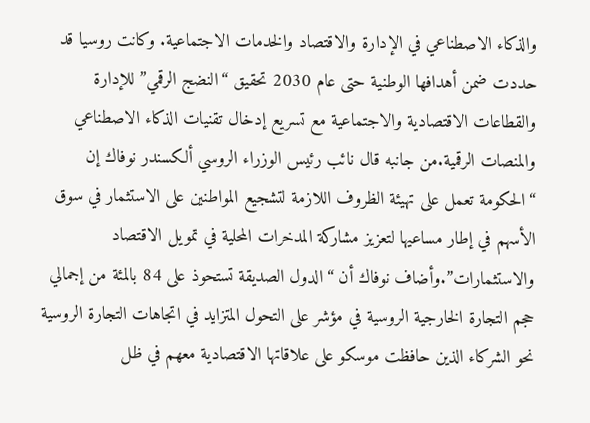والذكاء الاصطناعي في الإدارة والاقتصاد والخدمات الاجتماعية. وكانت روسيا قد حددت ضمن أهدافها الوطنية حتى عام 2030 تحقيق “النضج الرقمي” للإدارة والقطاعات الاقتصادية والاجتماعية مع تسريع إدخال تقنيات الذكاء الاصطناعي والمنصات الرقمية.من جانبه قال نائب رئيس الوزراء الروسي ألكسندر نوفاك إن “الحكومة تعمل على تهيئة الظروف اللازمة لتشجيع المواطنين على الاستثمار في سوق الأسهم في إطار مساعيها لتعزيز مشاركة المدخرات المحلية في تمويل الاقتصاد والاستثمارات”.وأضاف نوفاك أن “الدول الصديقة تستحوذ على 84 بالمئة من إجمالي حجم التجارة الخارجية الروسية في مؤشر على التحول المتزايد في اتجاهات التجارة الروسية نحو الشركاء الذين حافظت موسكو على علاقاتها الاقتصادية معهم في ظل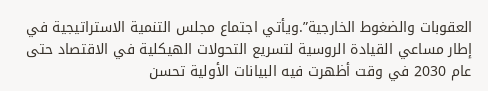العقوبات والضغوط الخارجية”.ويأتي اجتماع مجلس التنمية الاستراتيجية في إطار مساعي القيادة الروسية لتسريع التحولات الهيكلية في الاقتصاد حتى عام 2030 في وقت أظهرت فيه البيانات الأولية تحسن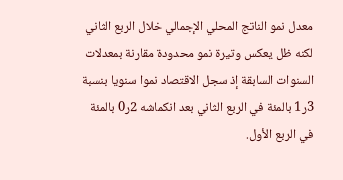معدل نمو الناتج المحلي الإجمالي خلال الربع الثاني لكنه ظل يعكس وتيرة نمو محدودة مقارنة بمعدلات السنوات السابقة إذ سجل الاقتصاد نموا سنويا بنسبة 3ر1 بالمئة في الربع الثاني بعد انكماشه 2ر0 بالمئة في الربع الأول.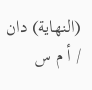(النهاية) دان / أ م س